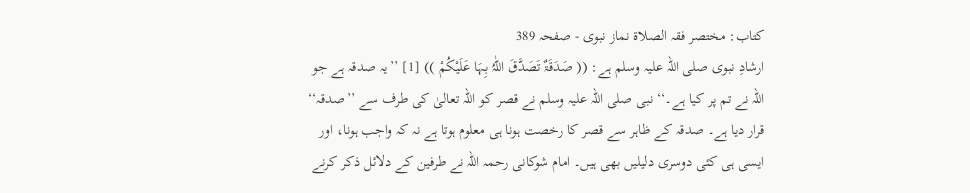کتاب: مختصر فقہ الصلاۃ نماز نبوی - صفحہ 389
ارشادِ نبوی صلی اللہ علیہ وسلم ہے: (( صَدَقَۃٌ تَصَدَّقَ اللّٰہُ بِہَا عَلَیْکُمْ )) [1] ’’یہ صدقہ ہے جو اللہ نے تم پر کیا ہے۔‘‘ نبی صلی اللہ علیہ وسلم نے قصر کو اللہ تعالیٰ کی طرف سے ’’صدقہ‘‘ قرار دیا ہے۔ صدقہ کے ظاہر سے قصر کا رخصت ہونا ہی معلوم ہوتا ہے نہ کہ واجب ہونا، اور ایسی ہی کئی دوسری دلیلیں بھی ہیں۔ امام شوکانی رحمہ اللہ نے طرفین کے دلائل ذکر کرنے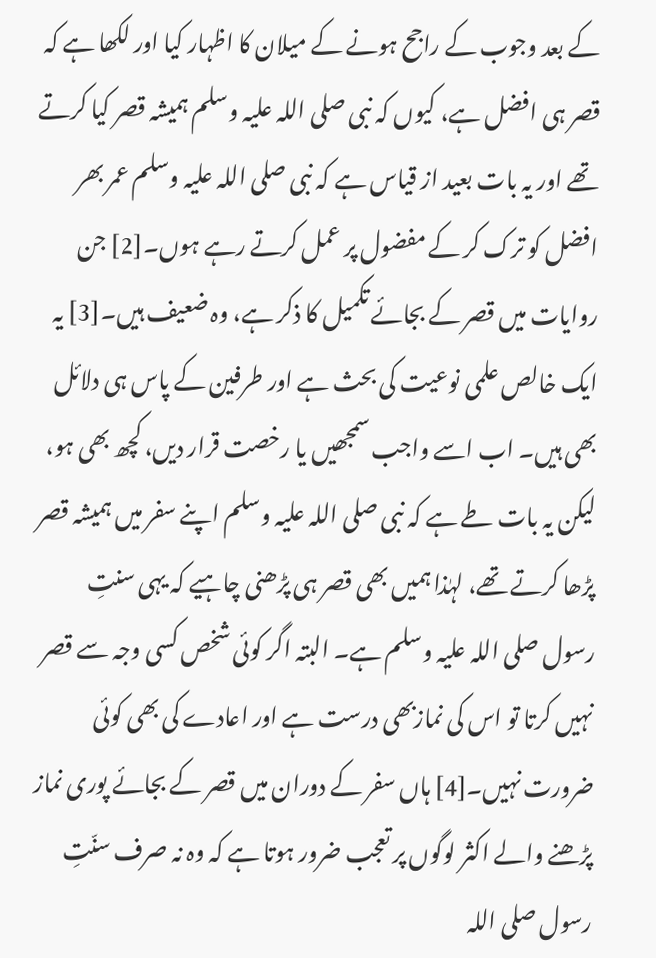کے بعد وجوب کے راجح ہونے کے میلان کا اظہار کیا اور لکھا ہے کہ قصر ہی افضل ہے، کیوں کہ نبی صلی اللہ علیہ وسلم ہمیشہ قصر کیا کرتے تھے اور یہ بات بعید از قیاس ہے کہ نبی صلی اللہ علیہ وسلم عمر بھر افضل کو ترک کر کے مفضول پر عمل کرتے رہے ہوں۔[2] جن روایات میں قصر کے بجائے تکمیل کا ذکر ہے، وہ ضعیف ہیں۔[3] یہ ایک خالص علمی نوعیت کی بحث ہے اور طرفین کے پاس ہی دلائل بھی ہیں۔ اب اسے واجب سمجھیں یا رخصت قرار دیں، کچھ بھی ہو، لیکن یہ بات طے ہے کہ نبی صلی اللہ علیہ وسلم اپنے سفر میں ہمیشہ قصر پڑھا کرتے تھے، لہٰذا ہمیں بھی قصر ہی پڑھنی چاہیے کہ یہی سنتِ رسول صلی اللہ علیہ وسلم ہے۔ البتہ اگر کوئی شخص کسی وجہ سے قصر نہیں کرتا تو اس کی نمازبھی درست ہے اور اعادے کی بھی کوئی ضرورت نہیں۔[4] ہاں سفر کے دوران میں قصر کے بجائے پوری نماز پڑھنے والے اکثر لوگوں پر تعجب ضرور ہوتا ہے کہ وہ نہ صرف سنّتِ رسول صلی اللہ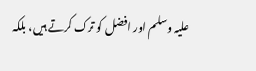علیہ وسلم اور افضل کو ترک کرتے ہیں، بلکہ